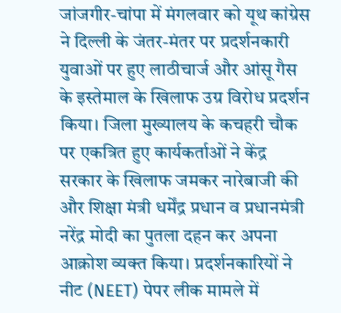जांजगीर-चांपा में मंगलवार को यूथ कांग्रेस ने दिल्ली के जंतर-मंतर पर प्रदर्शनकारी युवाओं पर हुए लाठीचार्ज और आंसू गैस के इस्तेमाल के खिलाफ उग्र विरोध प्रदर्शन किया। जिला मुख्यालय के कचहरी चौक पर एकत्रित हुए कार्यकर्ताओं ने केंद्र सरकार के खिलाफ जमकर नारेबाजी की और शिक्षा मंत्री धर्मेंद्र प्रधान व प्रधानमंत्री नरेंद्र मोदी का पुतला दहन कर अपना आक्रोश व्यक्त किया। प्रदर्शनकारियों ने नीट (NEET) पेपर लीक मामले में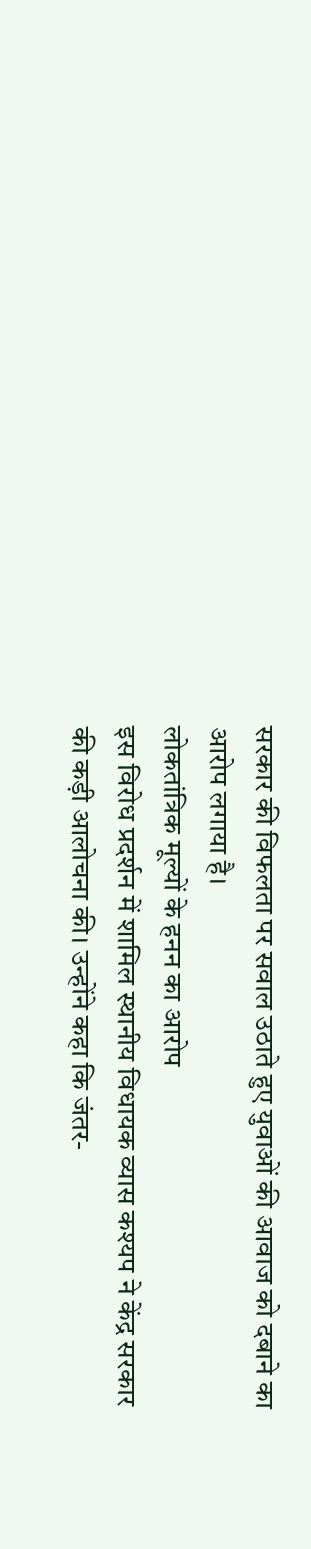सरकार की विफलता पर सवाल उठाते हुए युवाओं की आवाज को दबाने का आरोप लगाया है।
लोकतांत्रिक मूल्यों के हनन का आरोप
इस विरोध प्रदर्शन में शामिल स्थानीय विधायक व्यास कश्यप ने केंद्र सरकार की कड़ी आलोचना की। उन्होंने कहा कि जंतर-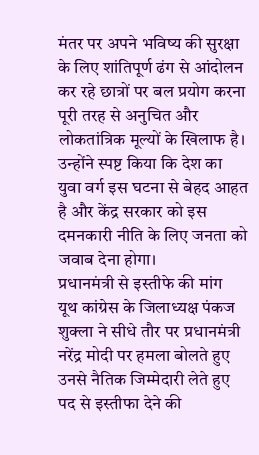मंतर पर अपने भविष्य की सुरक्षा के लिए शांतिपूर्ण ढंग से आंदोलन कर रहे छात्रों पर बल प्रयोग करना पूरी तरह से अनुचित और लोकतांत्रिक मूल्यों के खिलाफ है। उन्होंने स्पष्ट किया कि देश का युवा वर्ग इस घटना से बेहद आहत है और केंद्र सरकार को इस दमनकारी नीति के लिए जनता को जवाब देना होगा।
प्रधानमंत्री से इस्तीफे की मांग
यूथ कांग्रेस के जिलाध्यक्ष पंकज शुक्ला ने सीधे तौर पर प्रधानमंत्री नरेंद्र मोदी पर हमला बोलते हुए उनसे नैतिक जिम्मेदारी लेते हुए पद से इस्तीफा देने की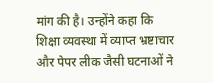मांग की है। उन्होंने कहा कि शिक्षा व्यवस्था में व्याप्त भ्रष्टाचार और पेपर लीक जैसी घटनाओं ने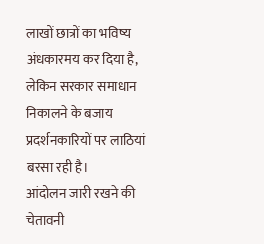लाखों छात्रों का भविष्य अंधकारमय कर दिया है, लेकिन सरकार समाधान निकालने के बजाय प्रदर्शनकारियों पर लाठियां बरसा रही है।
आंदोलन जारी रखने की चेतावनी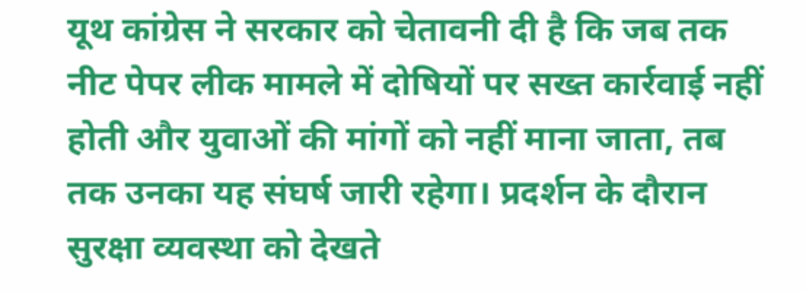यूथ कांग्रेस ने सरकार को चेतावनी दी है कि जब तक नीट पेपर लीक मामले में दोषियों पर सख्त कार्रवाई नहीं होती और युवाओं की मांगों को नहीं माना जाता, तब तक उनका यह संघर्ष जारी रहेगा। प्रदर्शन के दौरान सुरक्षा व्यवस्था को देखते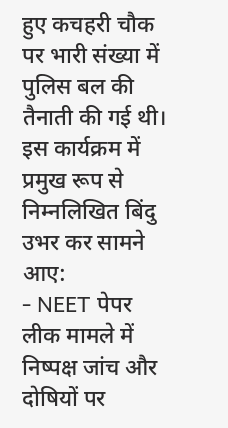हुए कचहरी चौक पर भारी संख्या में पुलिस बल की तैनाती की गई थी। इस कार्यक्रम में प्रमुख रूप से निम्नलिखित बिंदु उभर कर सामने आए:
- NEET पेपर लीक मामले में निष्पक्ष जांच और दोषियों पर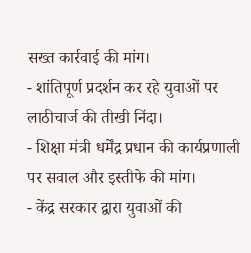सख्त कार्रवाई की मांग।
- शांतिपूर्ण प्रदर्शन कर रहे युवाओं पर लाठीचार्ज की तीखी निंदा।
- शिक्षा मंत्री धर्मेंद्र प्रधान की कार्यप्रणाली पर सवाल और इस्तीफे की मांग।
- केंद्र सरकार द्वारा युवाओं की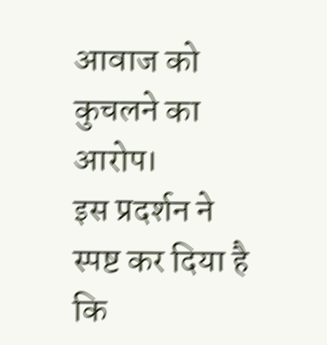आवाज को कुचलने का आरोप।
इस प्रदर्शन ने स्पष्ट कर दिया है कि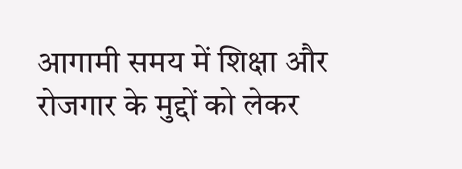आगामी समय में शिक्षा और रोजगार के मुद्दों को लेकर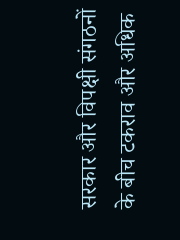सरकार और विपक्षी संगठनों के बीच टकराव और अधिक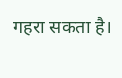गहरा सकता है।